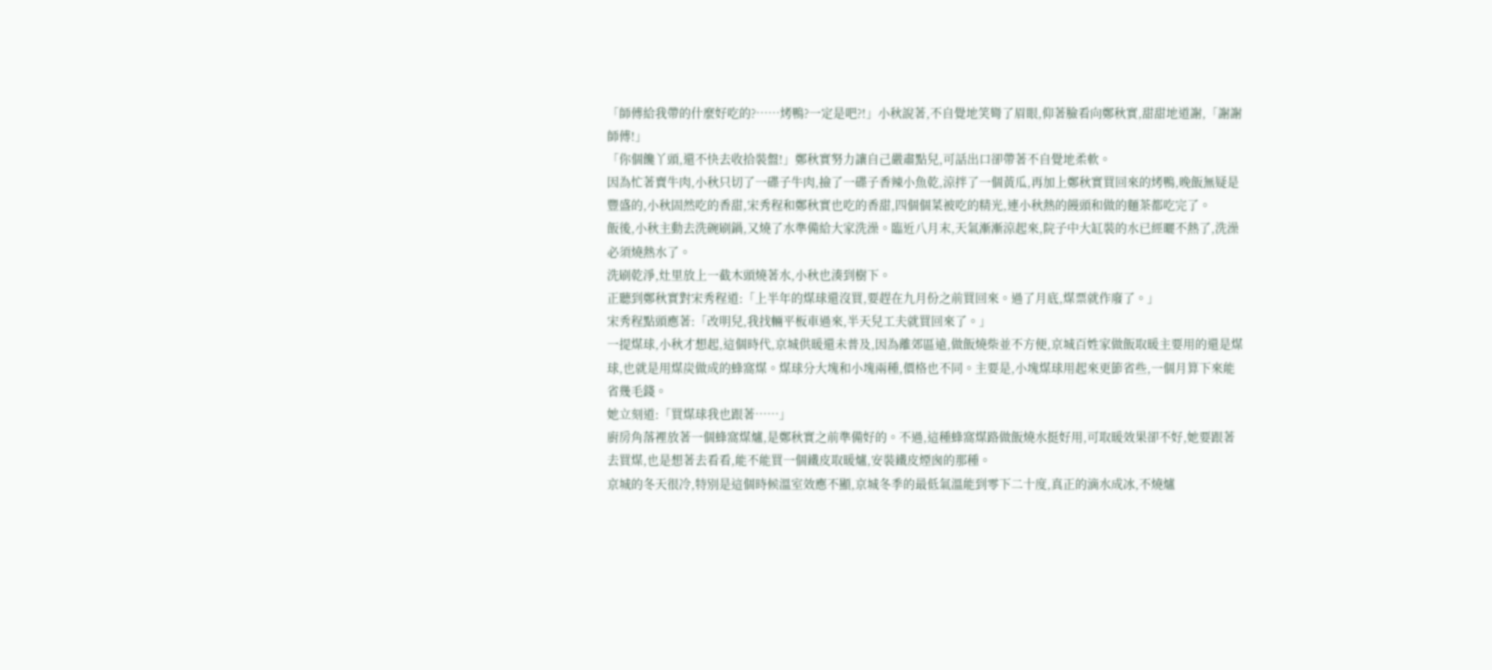「師傅給我帶的什麼好吃的?……烤鴨?一定是吧?!」小秋說著,不自覺地笑彎了眉眼,仰著臉看向鄭秋實,甜甜地道謝,「謝謝師傅!」
「你個饞丫頭,還不快去收拾裝盤!」鄭秋實努力讓自己嚴肅點兒,可話出口卻帶著不自覺地柔軟。
因為忙著賣牛肉,小秋只切了一碟子牛肉,撿了一碟子香辣小魚乾,涼拌了一個黃瓜,再加上鄭秋實買回來的烤鴨,晚飯無疑是豐盛的,小秋固然吃的香甜,宋秀程和鄭秋實也吃的香甜,四個個菜被吃的精光,連小秋熱的饅頭和做的麵茶都吃完了。
飯後,小秋主動去洗碗刷鍋,又燒了水準備給大家洗澡。臨近八月末,天氣漸漸涼起來,院子中大缸裝的水已經曬不熱了,洗澡必須燒熱水了。
洗刷乾淨,灶里放上一截木頭燒著水,小秋也湊到樹下。
正聽到鄭秋實對宋秀程道:「上半年的煤球還沒買,要趕在九月份之前買回來。過了月底,煤票就作廢了。」
宋秀程點頭應著:「改明兒,我找輛平板車過來,半天兒工夫就買回來了。」
一提煤球,小秋才想起,這個時代,京城供暖還未普及,因為離郊區遠,做飯燒柴並不方便,京城百姓家做飯取暖主要用的還是煤球,也就是用煤炭做成的蜂窩煤。煤球分大塊和小塊兩種,價格也不同。主要是,小塊煤球用起來更節省些,一個月算下來能省幾毛錢。
她立刻道:「買煤球我也跟著……」
廚房角落裡放著一個蜂窩煤爐,是鄭秋實之前準備好的。不過,這種蜂窩煤路做飯燒水挺好用,可取暖效果卻不好,她要跟著去買煤,也是想著去看看,能不能買一個鐵皮取暖爐,安裝鐵皮煙囪的那種。
京城的冬天很冷,特別是這個時候溫室效應不顯,京城冬季的最低氣溫能到零下二十度,真正的滴水成冰,不燒爐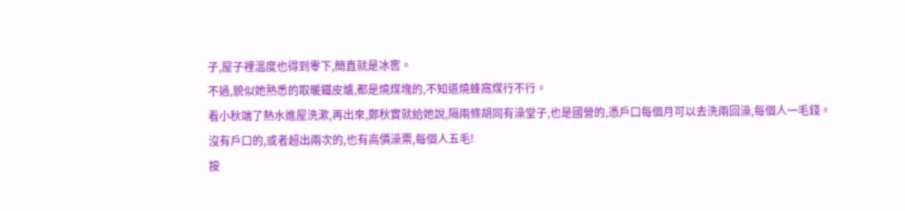子,屋子裡溫度也得到零下,簡直就是冰窖。
不過,貌似她熟悉的取暖鐵皮爐,都是燒煤塊的,不知道燒蜂窩煤行不行。
看小秋端了熱水進屋洗漱,再出來,鄭秋實就給她說,隔兩條胡同有澡堂子,也是國營的,憑戶口每個月可以去洗兩回澡,每個人一毛錢。
沒有戶口的,或者超出兩次的,也有高價澡票,每個人五毛!
按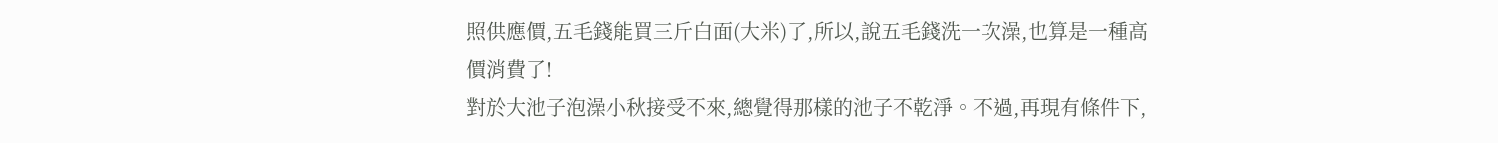照供應價,五毛錢能買三斤白面(大米)了,所以,說五毛錢洗一次澡,也算是一種高價消費了!
對於大池子泡澡小秋接受不來,總覺得那樣的池子不乾淨。不過,再現有條件下,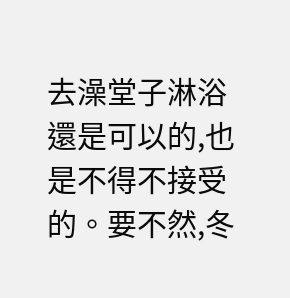去澡堂子淋浴還是可以的,也是不得不接受的。要不然,冬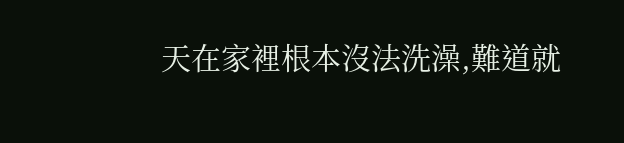天在家裡根本沒法洗澡,難道就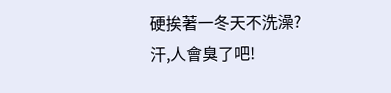硬挨著一冬天不洗澡?汗,人會臭了吧!